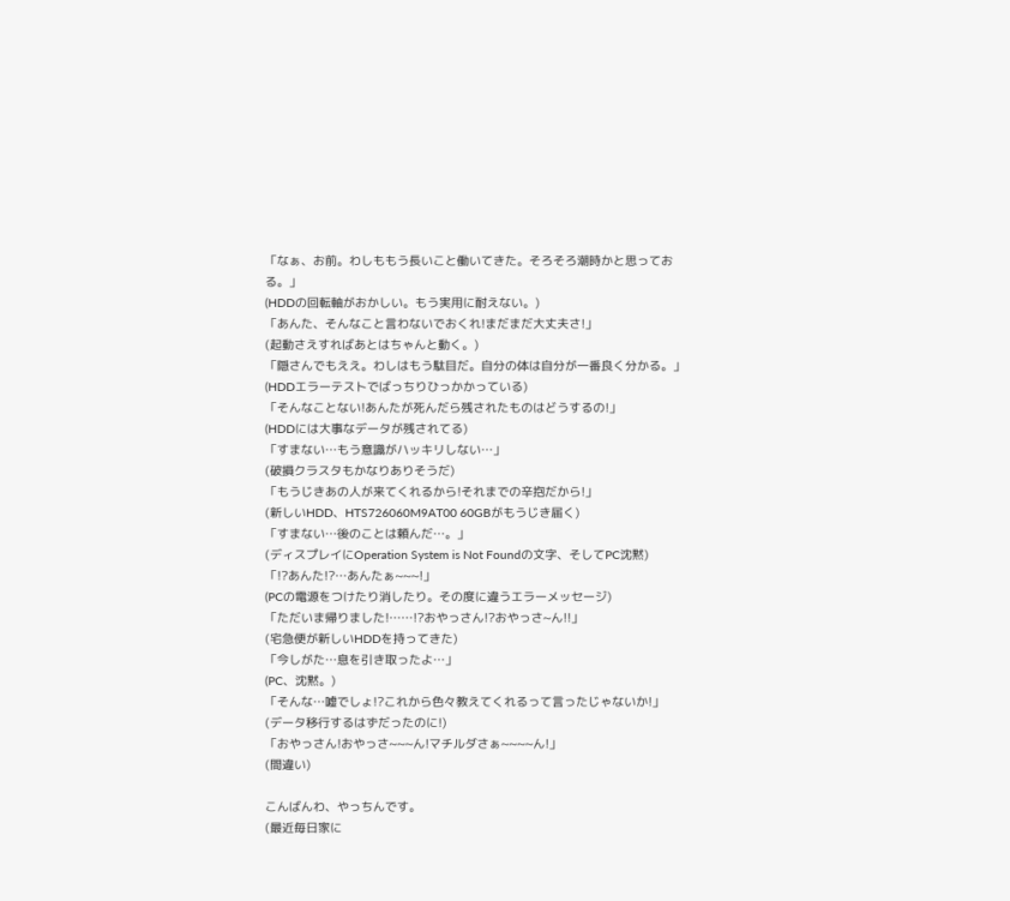「なぁ、お前。わしももう長いこと働いてきた。そろそろ潮時かと思っておる。」
(HDDの回転軸がおかしい。もう実用に耐えない。)
「あんた、そんなこと言わないでおくれ!まだまだ大丈夫さ!」
(起動さえすればあとはちゃんと動く。)
「隠さんでもええ。わしはもう駄目だ。自分の体は自分が一番良く分かる。」
(HDDエラーテストでばっちりひっかかっている)
「そんなことない!あんたが死んだら残されたものはどうするの!」
(HDDには大事なデータが残されてる)
「すまない…もう意識がハッキリしない…」
(破損クラスタもかなりありそうだ)
「もうじきあの人が来てくれるから!それまでの辛抱だから!」
(新しいHDD、HTS726060M9AT00 60GBがもうじき届く)
「すまない…後のことは頼んだ…。」
(ディスプレイにOperation System is Not Foundの文字、そしてPC沈黙)
「!?あんた!?…あんたぁ~~~!」
(PCの電源をつけたり消したり。その度に違うエラーメッセージ)
「ただいま帰りました!……!?おやっさん!?おやっさ~ん!!」
(宅急便が新しいHDDを持ってきた)
「今しがた…息を引き取ったよ…」
(PC、沈黙。)
「そんな…嘘でしょ!?これから色々教えてくれるって言ったじゃないか!」
(データ移行するはずだったのに!)
「おやっさん!おやっさ~~~ん!マチルダさぁ~~~~ん!」
(間違い)

こんばんわ、やっちんです。
(最近毎日家に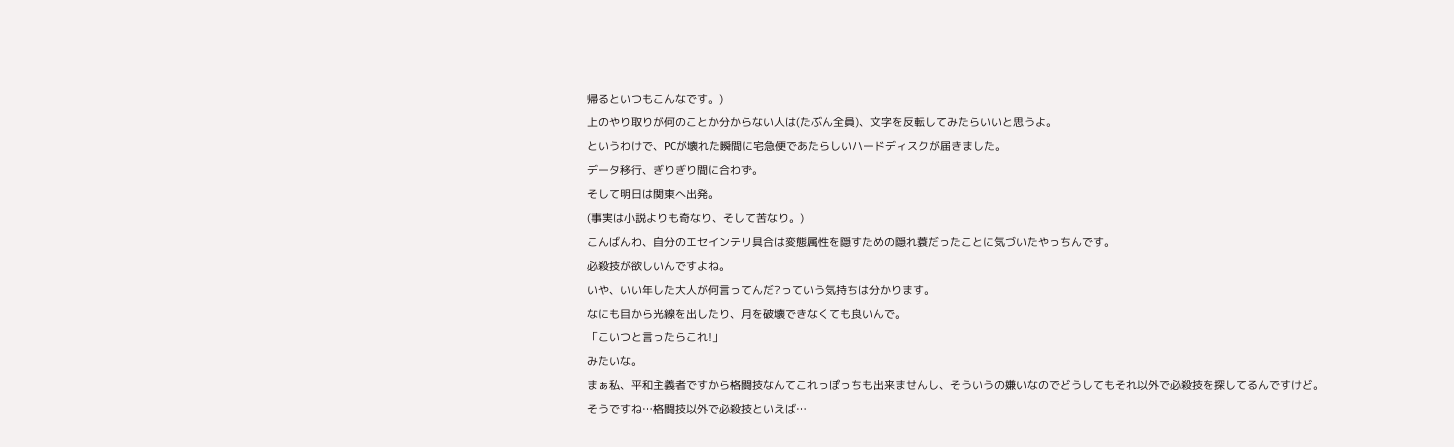帰るといつもこんなです。)
上のやり取りが何のことか分からない人は(たぶん全員)、文字を反転してみたらいいと思うよ。
というわけで、PCが壊れた瞬間に宅急便であたらしいハードディスクが届きました。
データ移行、ぎりぎり間に合わず。
そして明日は関東へ出発。
(事実は小説よりも奇なり、そして苦なり。)
こんばんわ、自分のエセインテリ具合は変態属性を隠すための隠れ蓑だったことに気づいたやっちんです。
必殺技が欲しいんですよね。
いや、いい年した大人が何言ってんだ?っていう気持ちは分かります。
なにも目から光線を出したり、月を破壊できなくても良いんで。
「こいつと言ったらこれ!」
みたいな。
まぁ私、平和主義者ですから格闘技なんてこれっぽっちも出来ませんし、そういうの嫌いなのでどうしてもそれ以外で必殺技を探してるんですけど。
そうですね…格闘技以外で必殺技といえば…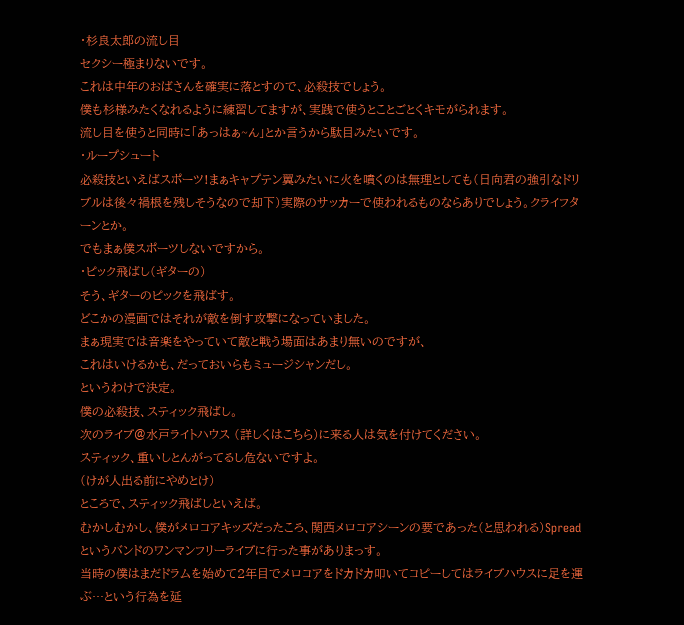・杉良太郎の流し目
セクシー極まりないです。
これは中年のおばさんを確実に落とすので、必殺技でしょう。
僕も杉様みたくなれるように練習してますが、実践で使うとことごとくキモがられます。
流し目を使うと同時に「あっはぁ~ん」とか言うから駄目みたいです。
・ループシュート
必殺技といえばスポーツ!まぁキャプテン翼みたいに火を噴くのは無理としても(日向君の強引なドリブルは後々禍根を残しそうなので却下)実際のサッカーで使われるものならありでしょう。クライフターンとか。
でもまぁ僕スポーツしないですから。
・ピック飛ばし(ギターの)
そう、ギターのピックを飛ばす。
どこかの漫画ではそれが敵を倒す攻撃になっていました。
まぁ現実では音楽をやっていて敵と戦う場面はあまり無いのですが、
これはいけるかも、だっておいらもミュージシャンだし。
というわけで決定。
僕の必殺技、スティック飛ばし。
次のライブ@水戸ライトハウス (詳しくはこちら)に来る人は気を付けてください。
スティック、重いしとんがってるし危ないですよ。
(けが人出る前にやめとけ)
ところで、スティック飛ばしといえば。
むかしむかし、僕がメロコアキッズだったころ、関西メロコアシーンの要であった(と思われる)Spreadというバンドのワンマンフリーライブに行った事がありまっす。
当時の僕はまだドラムを始めて2年目でメロコアをドカドカ叩いてコピーしてはライブハウスに足を運ぶ…という行為を延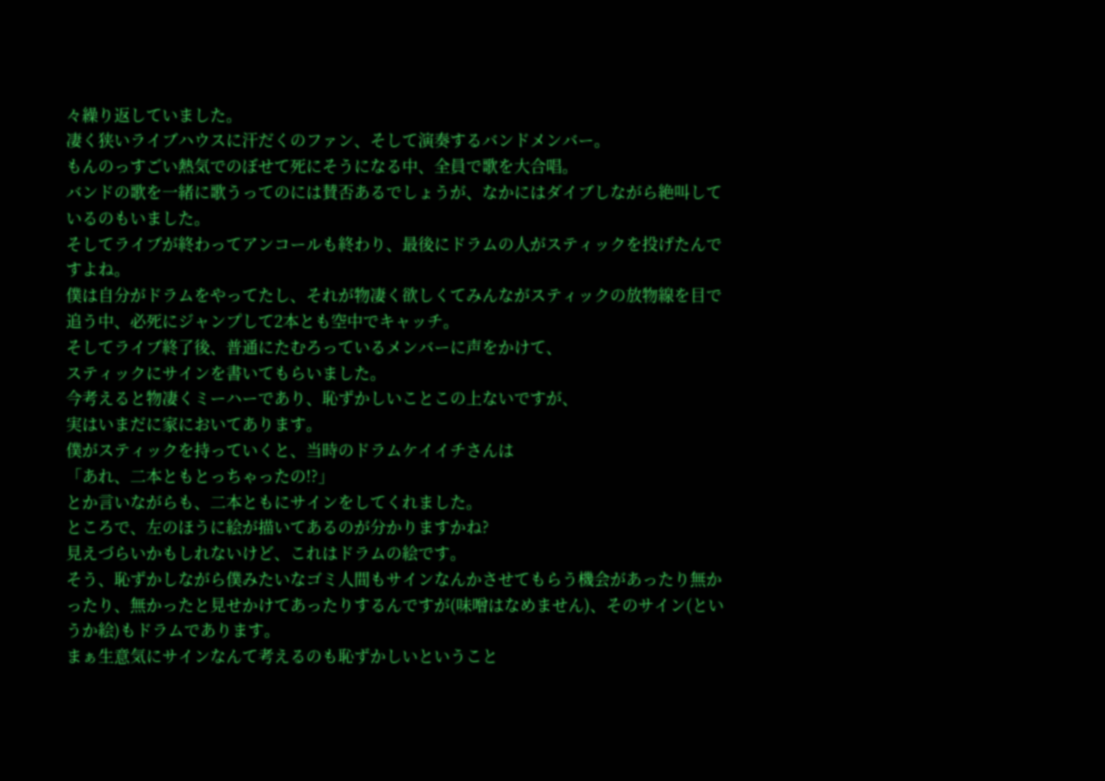々繰り返していました。
凄く狭いライブハウスに汗だくのファン、そして演奏するバンドメンバー。
もんのっすごい熱気でのぼせて死にそうになる中、全員で歌を大合唱。
バンドの歌を一緒に歌うってのには賛否あるでしょうが、なかにはダイブしながら絶叫しているのもいました。
そしてライブが終わってアンコールも終わり、最後にドラムの人がスティックを投げたんですよね。
僕は自分がドラムをやってたし、それが物凄く欲しくてみんながスティックの放物線を目で追う中、必死にジャンプして2本とも空中でキャッチ。
そしてライブ終了後、普通にたむろっているメンバーに声をかけて、
スティックにサインを書いてもらいました。
今考えると物凄くミーハーであり、恥ずかしいことこの上ないですが、
実はいまだに家においてあります。
僕がスティックを持っていくと、当時のドラムケイイチさんは
「あれ、二本ともとっちゃったの!?」
とか言いながらも、二本ともにサインをしてくれました。
ところで、左のほうに絵が描いてあるのが分かりますかね?
見えづらいかもしれないけど、これはドラムの絵です。
そう、恥ずかしながら僕みたいなゴミ人間もサインなんかさせてもらう機会があったり無かったり、無かったと見せかけてあったりするんですが(味噌はなめません)、そのサイン(というか絵)もドラムであります。
まぁ生意気にサインなんて考えるのも恥ずかしいということ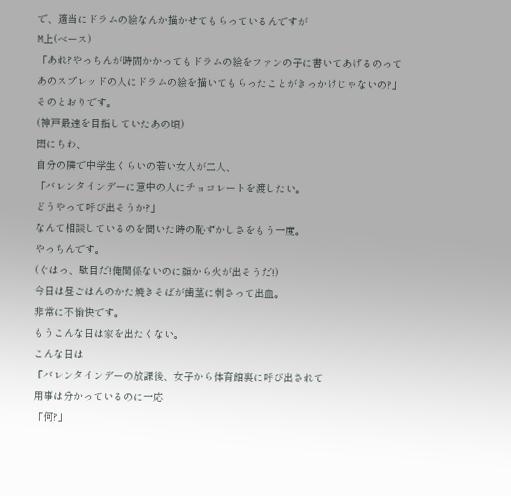で、適当にドラムの絵なんか描かせてもらっているんですが
M上(ベース)
「あれ?やっちんが時間かかってもドラムの絵をファンの子に書いてあげるのってあのスプレッドの人にドラムの絵を描いてもらったことがきっかけじゃないの?」
そのとおりです。
(神戸最速を目指していたあの頃)
悶にちわ、
自分の隣で中学生くらいの若い女人が二人、
「バレンタインデーに意中の人にチョコレートを渡したい。
どうやって呼び出そうか?」
なんて相談しているのを聞いた時の恥ずかしさをもう一度。
やっちんです。
(ぐはっ、駄目だ!俺関係ないのに顔から火が出そうだ!)
今日は昼ごはんのかた焼きそばが歯茎に刺さって出血。
非常に不愉快です。
もうこんな日は家を出たくない。
こんな日は
『バレンタインデーの放課後、女子から体育館裏に呼び出されて
用事は分かっているのに一応
「何?」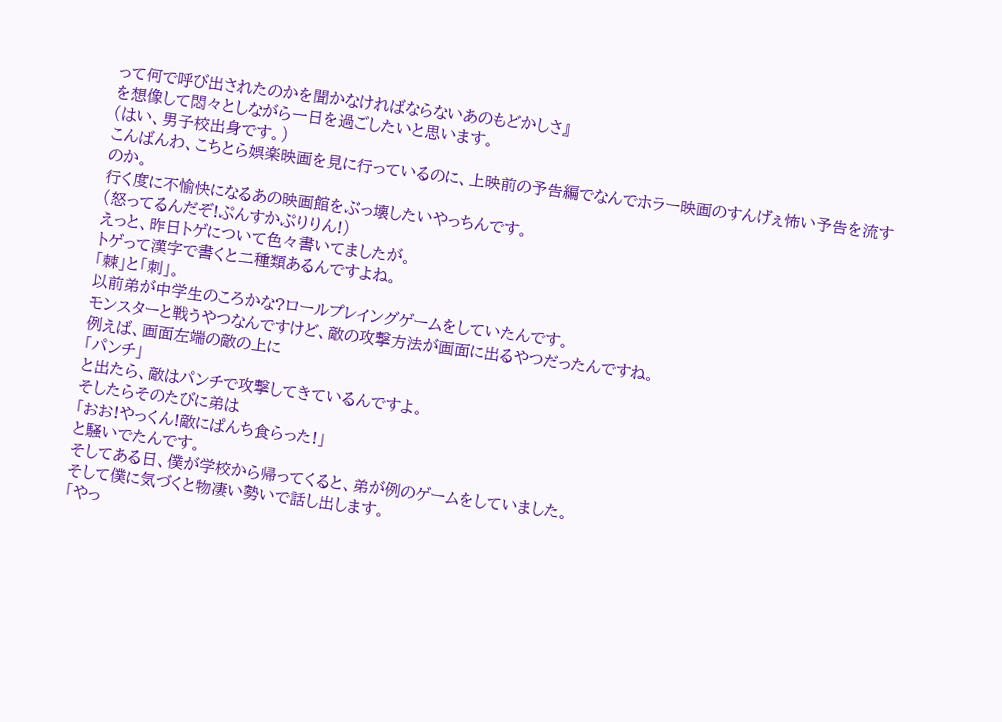って何で呼び出されたのかを聞かなければならないあのもどかしさ』
を想像して悶々としながら一日を過ごしたいと思います。
(はい、男子校出身です。)
こんばんわ、こちとら娯楽映画を見に行っているのに、上映前の予告編でなんでホラー映画のすんげぇ怖い予告を流すのか。
行く度に不愉快になるあの映画館をぶっ壊したいやっちんです。
(怒ってるんだぞ!ぷんすかぷりりん!)
えっと、昨日トゲについて色々書いてましたが。
トゲって漢字で書くと二種類あるんですよね。
「棘」と「刺」。
以前弟が中学生のころかな?ロールプレイングゲームをしていたんです。
モンスターと戦うやつなんですけど、敵の攻撃方法が画面に出るやつだったんですね。
例えば、画面左端の敵の上に
「パンチ」
と出たら、敵はパンチで攻撃してきているんですよ。
そしたらそのたびに弟は
「おお!やっくん!敵にぱんち食らった!」
と騒いでたんです。
そしてある日、僕が学校から帰ってくると、弟が例のゲームをしていました。
そして僕に気づくと物凄い勢いで話し出します。
「やっ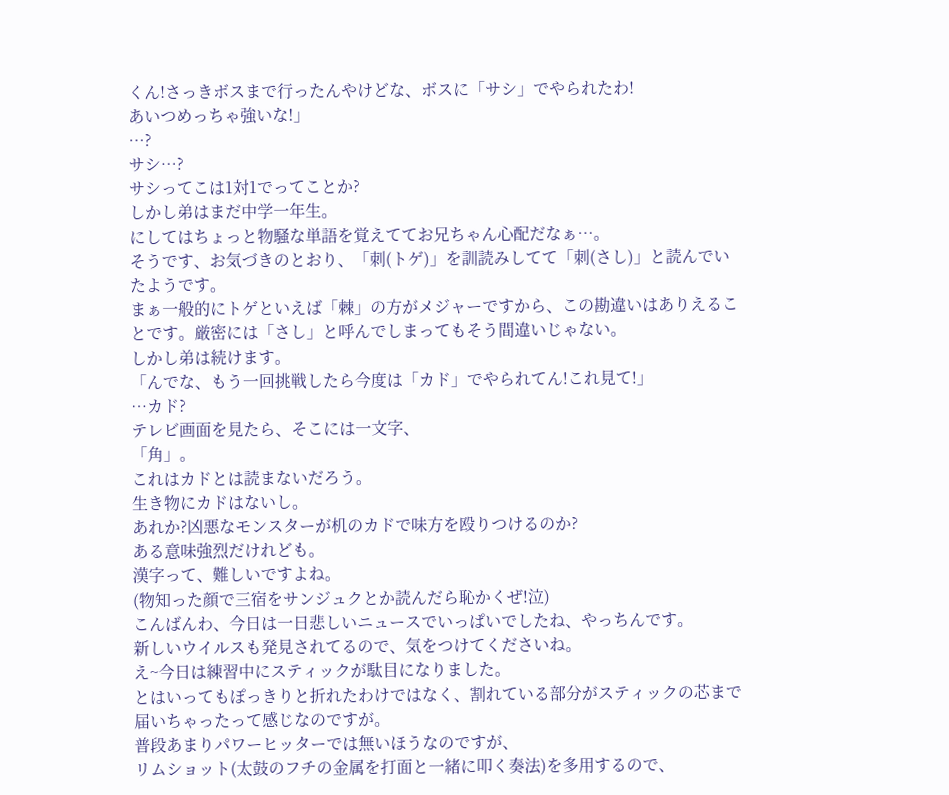くん!さっきボスまで行ったんやけどな、ボスに「サシ」でやられたわ!
あいつめっちゃ強いな!」
…?
サシ…?
サシってこは1対1でってことか?
しかし弟はまだ中学一年生。
にしてはちょっと物騒な単語を覚えててお兄ちゃん心配だなぁ…。
そうです、お気づきのとおり、「刺(トゲ)」を訓読みしてて「刺(さし)」と読んでいたようです。
まぁ一般的にトゲといえば「棘」の方がメジャーですから、この勘違いはありえることです。厳密には「さし」と呼んでしまってもそう間違いじゃない。
しかし弟は続けます。
「んでな、もう一回挑戦したら今度は「カド」でやられてん!これ見て!」
…カド?
テレビ画面を見たら、そこには一文字、
「角」。
これはカドとは読まないだろう。
生き物にカドはないし。
あれか?凶悪なモンスターが机のカドで味方を殴りつけるのか?
ある意味強烈だけれども。
漢字って、難しいですよね。
(物知った顔で三宿をサンジュクとか読んだら恥かくぜ!泣)
こんばんわ、今日は一日悲しいニュースでいっぱいでしたね、やっちんです。
新しいウイルスも発見されてるので、気をつけてくださいね。
え~今日は練習中にスティックが駄目になりました。
とはいってもぽっきりと折れたわけではなく、割れている部分がスティックの芯まで届いちゃったって感じなのですが。
普段あまりパワーヒッターでは無いほうなのですが、
リムショット(太鼓のフチの金属を打面と一緒に叩く奏法)を多用するので、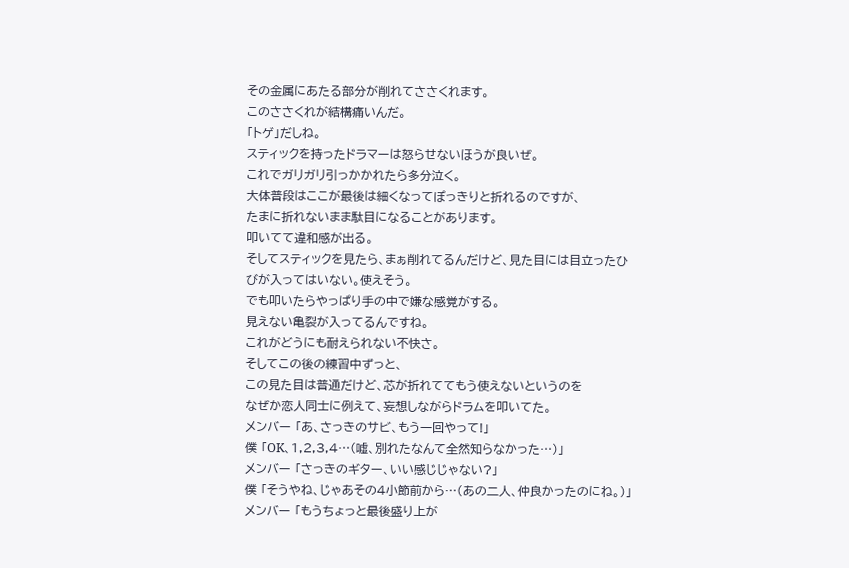その金属にあたる部分が削れてささくれます。
このささくれが結構痛いんだ。
「トゲ」だしね。
スティックを持ったドラマーは怒らせないほうが良いぜ。
これでガリガリ引っかかれたら多分泣く。
大体普段はここが最後は細くなってぽっきりと折れるのですが、
たまに折れないまま駄目になることがあります。
叩いてて違和感が出る。
そしてスティックを見たら、まぁ削れてるんだけど、見た目には目立ったひびが入ってはいない。使えそう。
でも叩いたらやっぱり手の中で嫌な感覚がする。
見えない亀裂が入ってるんですね。
これがどうにも耐えられない不快さ。
そしてこの後の練習中ずっと、
この見た目は普通だけど、芯が折れててもう使えないというのを
なぜか恋人同士に例えて、妄想しながらドラムを叩いてた。
メンバー 「あ、さっきのサビ、もう一回やって!」
僕 「OK、1,2,3,4…(嘘、別れたなんて全然知らなかった…)」
メンバー 「さっきのギター、いい感じじゃない?」
僕 「そうやね、じゃあその4小節前から…(あの二人、仲良かったのにね。)」
メンバー 「もうちょっと最後盛り上が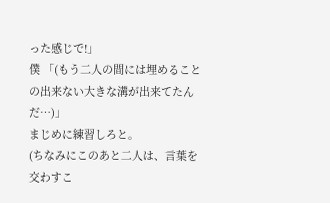った感じで!」
僕 「(もう二人の間には埋めることの出来ない大きな溝が出来てたんだ…)」
まじめに練習しろと。
(ちなみにこのあと二人は、言葉を交わすこ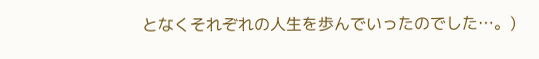となくそれぞれの人生を歩んでいったのでした…。)